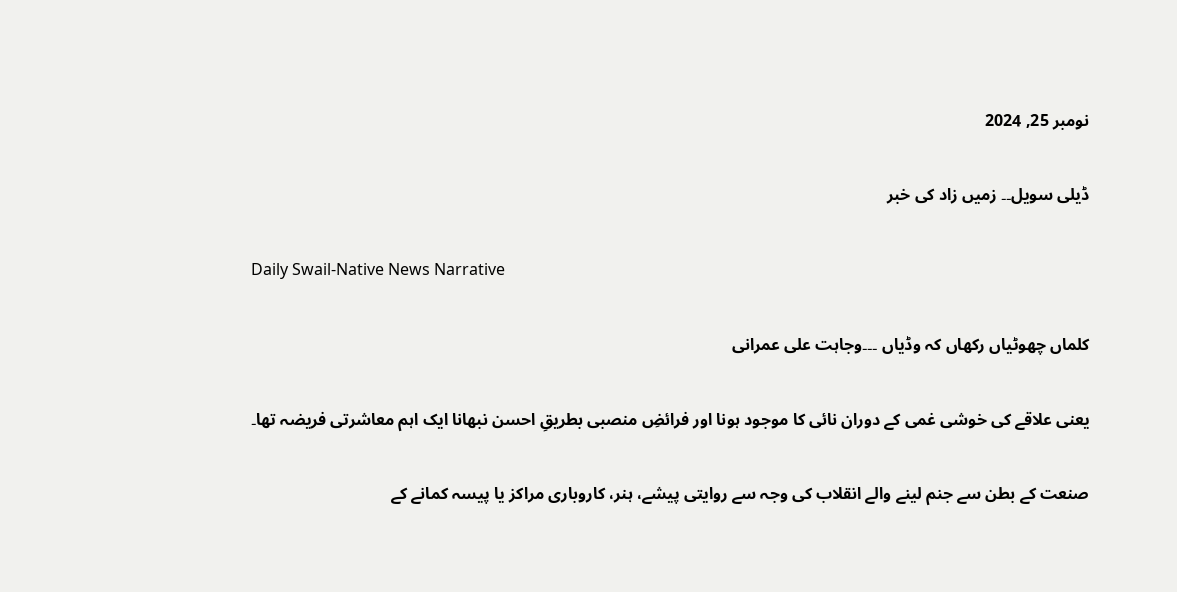نومبر 25, 2024

ڈیلی سویل۔۔ زمیں زاد کی خبر

Daily Swail-Native News Narrative

کلماں چھوٹیاں رکھاں کہ وڈیاں ۔۔۔وجاہت علی عمرانی

یعنی علاقے کی خوشی غمی کے دوران نائی کا موجود ہونا اور فرائضِ منصبی بطریقِ احسن نبھانا ایک اہم معاشرتی فریضہ تھا۔

صنعت کے بطن سے جنم لینے والے انقلاب کی وجہ سے روایتی پیشے، ہنر، کاروباری مراکز یا پیسہ کمانے کے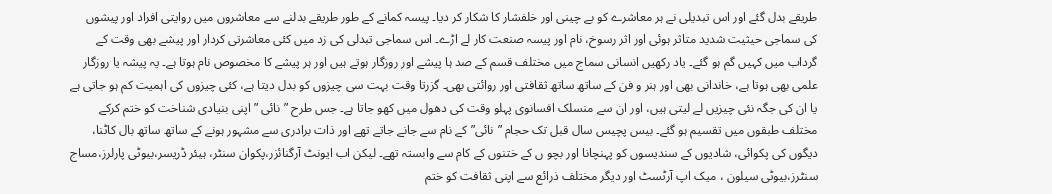طریقے بدل گئے اور اس تبدیلی نے ہر معاشرے کو بے چینی اور خلفشار کا شکار کر دیا۔ پیسہ کمانے کے طور طریقے بدلنے سے معاشروں میں روایتی افراد اور پیشوں کی سماجی حیثیت شدید متاثر ہوئی اور اثر رسوخ، نام اور پیسہ صنعت کار لے اڑے۔ اس سماجی تبدلی کی زد میں کئی معاشرتی کردار اور پیشے بھی وقت کے گرداب میں کہیں گم ہو گئے۔ یاد رکھیں انسانی سماج میں مختلف قسم کے صد ہا پیشے اور روزگار ہوتے ہیں اور ہر پیشے کا مخصوص نام ہوتا ہے۔ یہ پیشہ یا روزگار علمی بھی ہوتا ہے، خاندانی بھی اور ہنر و فن کے ساتھ ساتھ ثقافتی اور روائتی بھی۔ گزرتا وقت بہت سی چیزوں کو بدل دیتا ہے، کئی چیزوں کی اہمیت کم ہو جاتی ہے یا ان کی جگہ نئی چیزیں لے لیتی ہیں، اور ان سے منسلک افسانوی پہلو وقت کی دھول میں کھو جاتا ہے۔ جس طرح ”نائی ” اپنی بنیادی شناخت کو ختم کرکے مختلف طبقوں میں تقسیم ہو گئے۔ بیس پچیس سال قبل تک حجام ”نائی”کے نام سے جانے جاتے تھے اور ذات برادری سے مشہور ہونے کے ساتھ ساتھ بال کاٹنا، دیگوں کی پکوائی، شادیوں کے سندیسوں کو پہنچانا اور بچو ں کے ختنوں کے کام سے وابستہ تھے۔ لیکن اب ایونٹ آرگنائزر،پکوان سنٹر، ہیئر ڈریسر،بیوٹی پارلرز،مساج سنٹرز،بیوٹی سیلون ، میک اپ آرٹسٹ اور دیگر مختلف ذرائع سے اپنی ثقافت کو ختم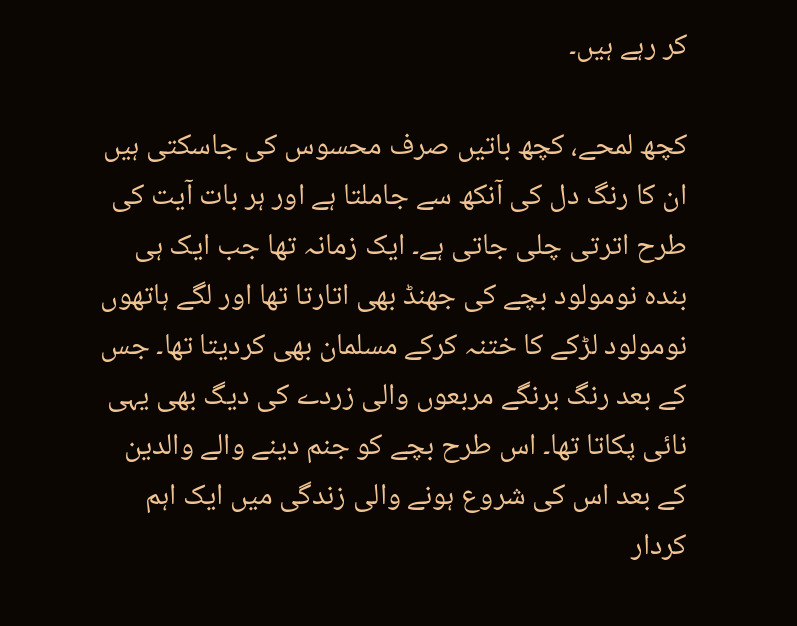کر رہے ہیں۔

کچھ لمحے، کچھ باتیں صرف محسوس کی جاسکتی ہیں ان کا رنگ دل کی آنکھ سے جاملتا ہے اور ہر بات آیت کی طرح اترتی چلی جاتی ہے۔ ایک زمانہ تھا جب ایک ہی بندہ نومولود بچے کی جھنڈ بھی اتارتا تھا اور لگے ہاتھوں نومولود لڑکے کا ختنہ کرکے مسلمان بھی کردیتا تھا۔ جس کے بعد رنگ برنگے مربعوں والی زردے کی دیگ بھی یہی نائی پکاتا تھا۔ اس طرح بچے کو جنم دینے والے والدین کے بعد اس کی شروع ہونے والی زندگی میں ایک اہم کردار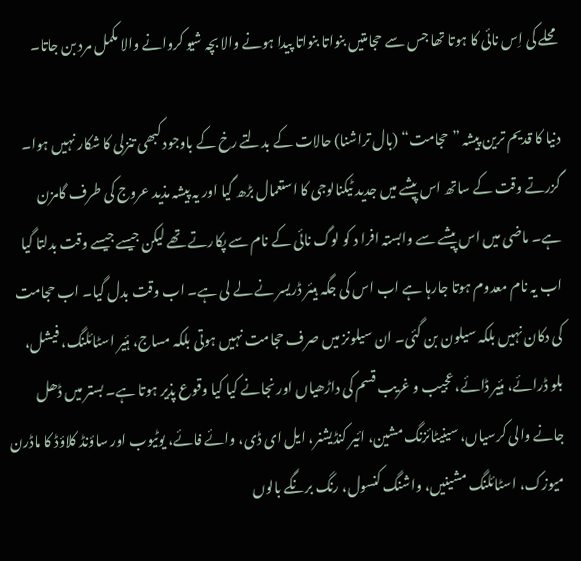محلے کی اِس نائی کا ہوتا تھا جس سے حجامتیں بنواتا بنواتا پیدا ہونے والا بچہ شیو کروانے والا مکمل مرد بن جاتا۔

دنیا کا قدیم ترین پیشہ ”حجامت“ (بال تراشنا) حالات کے بدلتے رخ کے باوجود کبھی تنزلی کا شکار نہیں ہوا۔ گزرتے وقت کے ساتھ اس پیشے میں جدید ٹیکنالوجی کا استعمال بڑھ گیا اور یہ پیشہ مذید عروج کی طرف گامزن ہے۔ ماضی میں اس پیشے سے وابستہ افرا د کو لوگ نائی کے نام سے پکارتے تھے لیکن جیسے جیسے وقت بدلتا گیا اب یہ نام معدوم ہوتا جارہا ہے اب اس کی جگہ ہیئر ڈریسر نے لے لی ہے۔ اب وقت بدل گیا۔ اب حجامت کی دکان نہیں بلکہ سیلون بن گئی۔ ان سیلونز میں صرف حجامت نہیں ہوتی بلکہ مساج، ہئیر اسٹائلنگ، فیشل، بلو ڈرائے، ہئیر ڈائے، عجیب و غریب قسم کی داڑھیاں اور نجانے کیا کیا وقوع پذیر ہوتا ہے۔ بستر میں ڈھل جانے والی کرسیاں، سینیٹائزنگ مشین، ائیر کنڈیشنر، ایل ای ڈی، وائے فائے، یوٹیوب اور ساؤنڈ کلاؤڈ کا ماڈرن میوزک، اسٹائلنگ مشینیں، واشنگ کنسول، رنگ برنگے بالوں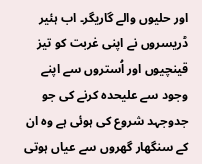اور حلیوں والے گاریگر۔ اب ہئیر ڈریسروں نے اپنی غربت کو تیز قینچیوں اور اُستروں سے اپنے وجود سے علیحدہ کرنے کی جو جدوجہد شروع کی ہوئی ہے وہ ان کے سنگھار گھروں سے عیاں ہوتی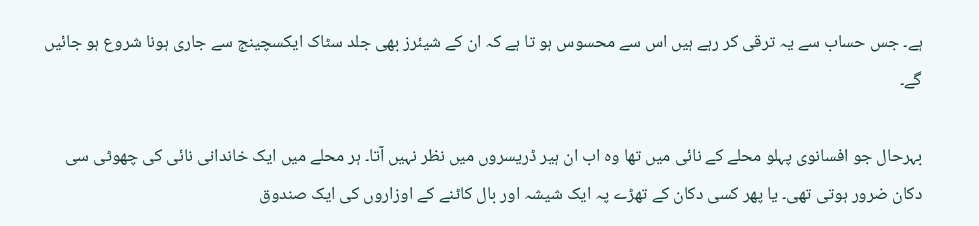ہے۔ جس حساب سے یہ ترقی کر رہے ہیں اس سے محسوس ہو تا ہے کہ ان کے شیئرز بھی جلد سٹاک ایکسچینج سے جاری ہونا شروع ہو جائیں گے۔

بہرحال جو افسانوی پہلو محلے کے نائی میں تھا وہ اب ان ہیر ڈریسروں میں نظر نہیں آتا۔ ہر محلے میں ایک خاندانی نائی کی چھوٹی سی دکان ضرور ہوتی تھی۔ یا پھر کسی دکان کے تھڑے پہ ایک شیشہ اور بال کاٹنے کے اوزاروں کی ایک صندوق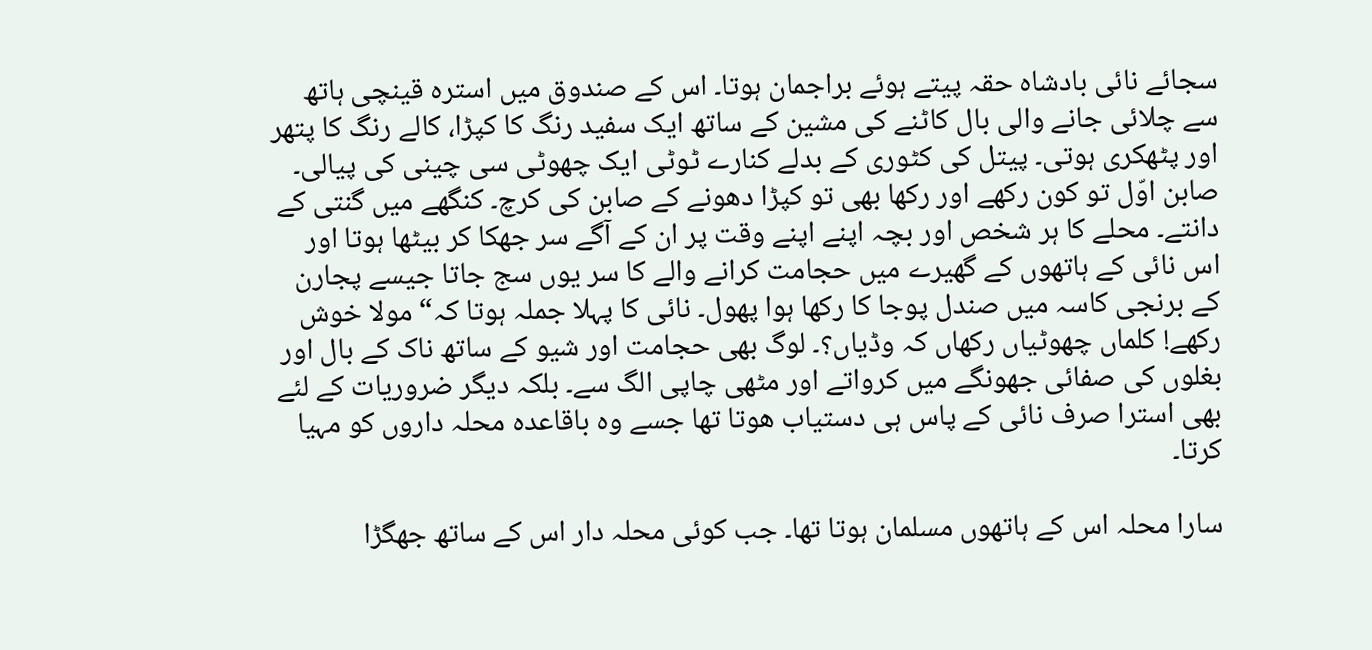سجائے نائی بادشاہ حقہ پیتے ہوئے براجمان ہوتا۔ اس کے صندوق میں استرہ قینچی ہاتھ سے چلائی جانے والی بال کاٹنے کی مشین کے ساتھ ایک سفید رنگ کا کپڑا، کالے رنگ کا پتھر اور پٹھکری ہوتی۔ پیتل کی کٹوری کے بدلے کنارے ٹوٹی ایک چھوٹی سی چینی کی پیالی۔ صابن اوّل تو کون رکھے اور رکھا بھی تو کپڑا دھونے کے صابن کی کرچ۔ کنگھے میں گنتی کے دانتے۔ محلے کا ہر شخص اور بچہ اپنے اپنے وقت پر ان کے آگے سر جھکا کر بیٹھا ہوتا اور اس نائی کے ہاتھوں کے گھیرے میں حجامت کرانے والے کا سر یوں سج جاتا جیسے پجارن کے برنجی کاسہ میں صندل پوجا کا رکھا ہوا پھول۔ نائی کا پہلا جملہ ہوتا کہ“مولا خوش رکھے! کلماں چھوٹیاں رکھاں کہ وڈیاں؟۔ لوگ بھی حجامت اور شیو کے ساتھ ناک کے بال اور بغلوں کی صفائی جھونگے میں کرواتے اور مٹھی چاپی الگ سے۔ بلکہ دیگر ضروریات کے لئے بھی استرا صرف نائی کے پاس ہی دستیاب ھوتا تھا جسے وہ باقاعدہ محلہ داروں کو مہیا کرتا۔

سارا محلہ اس کے ہاتھوں مسلمان ہوتا تھا۔ جب کوئی محلہ دار اس کے ساتھ جھگڑا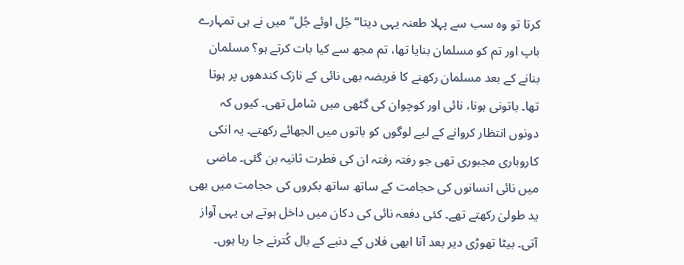کرتا تو وہ سب سے پہلا طعنہ یہی دیتا“جُل اوئے جُل“ میں نے ہی تمہارے باپ اور تم کو مسلمان بنایا تھا، تم مجھ سے کیا بات کرتے ہو؟ مسلمان بنانے کے بعد مسلمان رکھنے کا فریضہ بھی نائی کے نازک کندھوں پر ہوتا تھا۔ باتونی ہونا، نائی اور کوچوان کی گٹھی میں شامل تھی۔ کیوں کہ دونوں انتظار کروانے کے لیے لوگوں کو باتوں میں الجھائے رکھتے۔ یہ انکی کاروباری مجبوری تھی جو رفتہ رفتہ ان کی فطرت ثانیہ بن گئی۔ ماضی میں نائی انسانوں کی حجامت کے ساتھ ساتھ بکروں کی حجامت میں بھی ید طولیٰ رکھتے تھے۔ کئی دفعہ نائی کی دکان میں داخل ہوتے ہی یہی آواز آتی۔ بیٹا تھوڑی دیر بعد آنا ابھی فلاں کے دنبے کے بال کُترنے جا رہا ہوں۔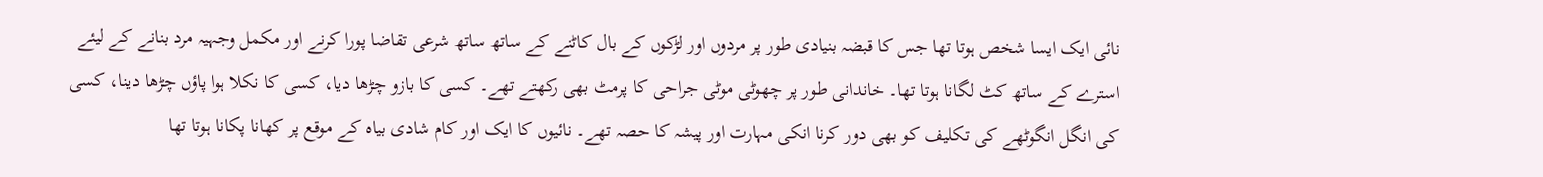نائی ایک ایسا شخص ہوتا تھا جس کا قبضہ بنیادی طور پر مردوں اور لڑکوں کے بال کاٹنے کے ساتھ ساتھ شرعی تقاضا پورا کرنے اور مکمل وجہیہ مرد بنانے کے لیئے استرے کے ساتھ کٹ لگانا ہوتا تھا۔ خاندانی طور پر چھوٹی موٹی جراحی کا پرمٹ بھی رکھتے تھے۔ کسی کا بازو چڑھا دیا، کسی کا نکلا ہوا پاؤں چڑھا دینا، کسی کی انگل انگوٹھے کی تکلیف کو بھی دور کرنا انکی مہارت اور پیشہ کا حصہ تھے۔ نائیوں کا ایک اور کام شادی بیاہ کے موقع پر کھانا پکانا ہوتا تھا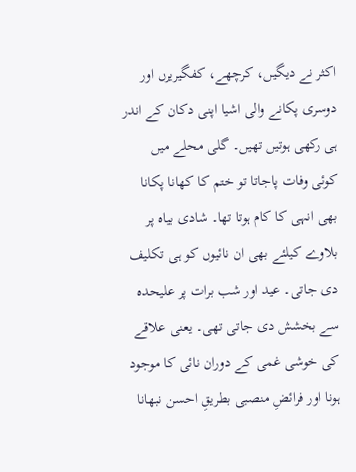اکثر نے دیگیں، کرچھے، کفگیریرں اور دوسری پکانے والی اشیا اپنی دکان کے اندر ہی رکھی ہوتیں تھیں۔ گلی محلے میں کوئی وفات پاجاتا تو ختم کا کھانا پکانا بھی انہی کا کام ہوتا تھا۔ شادی بیاہ پر بلاوے کیلئے بھی ان نائیوں کو ہی تکلیف دی جاتی۔ عید اور شب برات پر علیحدہ سے بخشش دی جاتی تھی۔ یعنی علاقے کی خوشی غمی کے دوران نائی کا موجود ہونا اور فرائضِ منصبی بطریقِ احسن نبھانا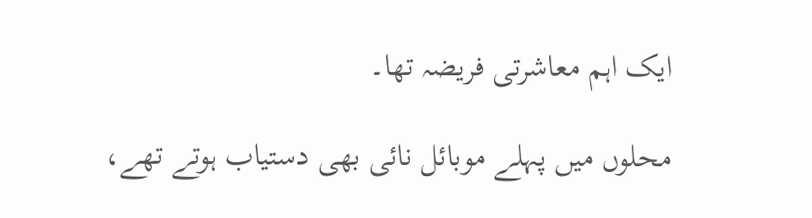ایک اہم معاشرتی فریضہ تھا۔

محلوں میں پہلے موبائل نائی بھی دستیاب ہوتے تھے،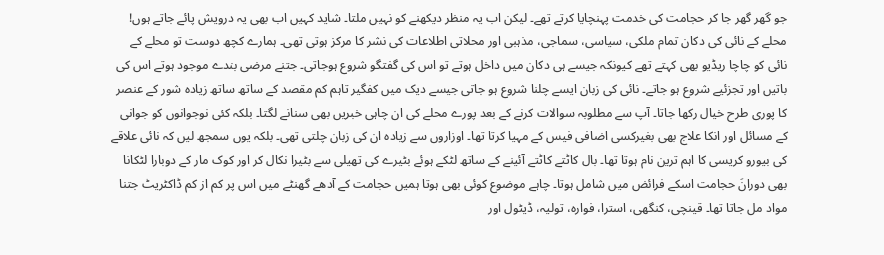جو گھر گھر جا کر حجامت کی خدمت پہنچایا کرتے تھے۔ لیکن اب یہ منظر دیکھنے کو نہیں ملتا۔ شاید کہیں اب بھی یہ درویش پائے جاتے ہوں! محلے کے نائی کی دکان تمام ملکی، سیاسی، سماجی، مذہبی اور محلاتی اطلاعات کی نشر کا مرکز ہوتی تھی۔ ہمارے کچھ دوست تو محلے کے نائی کو چاچا ریڈیو بھی کہتے تھے کیونکہ جیسے ہی دکان میں داخل ہوتے تو اس کی گفتگو شروع ہوجاتی۔ جتنے مرضی بندے موجود ہوتے اس کی باتیں اور تجزئیے شروع ہو جاتے۔ نائی کی زبان ایسے چلنا شروع ہو جاتی جیسے دیک میں کفگیر تاہم کم مقصد کے ساتھ ساتھ زیادہ شور کے عنصر کا پوری طرح خیال رکھا جاتا۔ آپ سے مطلوبہ سوالات کرنے کے بعد پورے محلے کی ان چاہی خبریں بھی سنانے لگتا۔ بلکہ کئی نوجوانوں کو جوانی کے مسائل اور انکا علاج بھی بغیرکسی اضافی فیس کے مہیا کرتا تھا۔ اوزاروں سے زیادہ ان کی زبان چلتی تھی۔ بلکہ یوں سمجھ لیں کہ نائی علاقے کی بیورو کریسی کا اہم ترین نام ہوتا تھا۔ بال کاٹتے کاٹتے آئینے کے ساتھ لٹکے ہوئے بٹیرے کی تھیلی سے بٹیرا نکال کر اور کوک مار کے دوبارا لٹکانا بھی دورانَ حجامت اسکے فرائض میں شامل ہوتا۔ چاہے موضوع کوئی بھی ہوتا ہمیں حجامت کے آدھے گھنٹے میں اس پر کم از کم ڈاکٹریٹ جتنا مواد مل جاتا تھا۔ قینچی، کنگھی، استرا، فوارہ، تولیہ، ڈیٹول اور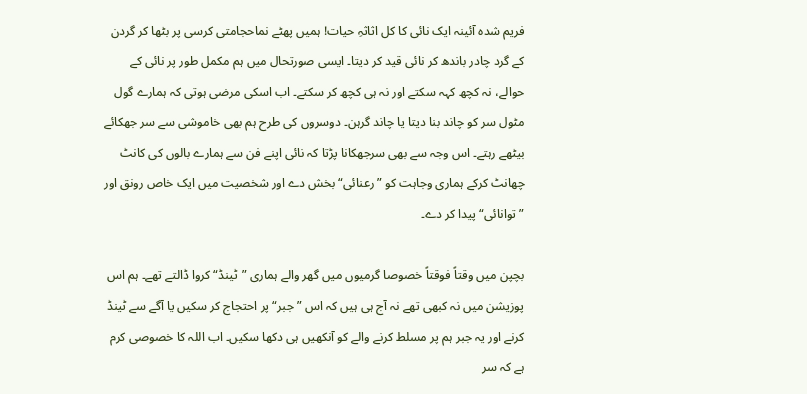فریم شدہ آئینہ ایک نائی کا کل اثاثہِ حیات! ہمیں پھٹے نماحجامتی کرسی پر بٹھا کر گردن کے گرد چادر باندھ کر نائی قید کر دیتا۔ ایسی صورتحال میں ہم مکمل طور پر نائی کے حوالے، نہ کچھ کہہ سکتے اور نہ ہی کچھ کر سکتے۔ اب اسکی مرضی ہوتی کہ ہمارے گول مٹول سر کو چاند بنا دیتا یا چاند گرہن۔ دوسروں کی طرح ہم بھی خاموشی سے سر جھکائے بیٹھے رہتے۔ اس وجہ سے بھی سرجھکانا پڑتا کہ نائی اپنے فن سے ہمارے بالوں کی کانٹ چھانٹ کرکے ہماری وجاہت کو ”رعنائی“ بخش دے اور شخصیت میں ایک خاص رونق اور ”توانائی“ پیدا کر دے۔

بچپن میں وقتاً فوقتاً خصوصا گرمیوں میں گھر والے ہماری ”ٹینڈ“ کروا ڈالتے تھے۔ ہم اس پوزیشن میں نہ کبھی تھے نہ آج ہی ہیں کہ اس ”جبر“ پر احتجاج کر سکیں یا آگے سے ٹینڈ کرنے اور یہ جبر ہم پر مسلط کرنے والے کو آنکھیں ہی دکھا سکیں۔ اب اللہ کا خصوصی کرم ہے کہ سر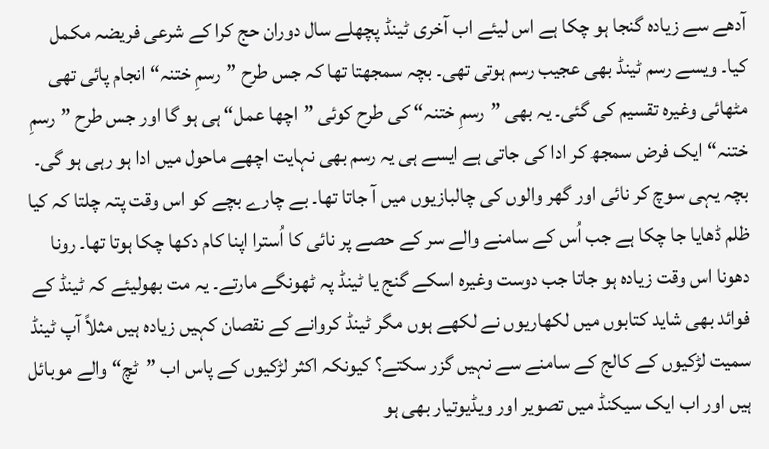آدھے سے زیادہ گنجا ہو چکا ہے اس لیئے اب آخری ٹینڈ پچھلے سال دوران حج کرا کے شرعی فریضہ مکمل کیا۔ ویسے رسم ٹینڈ بھی عجیب رسم ہوتی تھی۔ بچہ سمجھتا تھا کہ جس طرح ”رسمِ ختنہ“ انجام پائی تھی مٹھائی وغیرہ تقسیم کی گئی۔ یہ بھی ”رسمِ ختنہ“ کی طرح کوئی ”اچھا عمل“ ہی ہو گا اور جس طرح ”رسمِ ختنہ“ ایک فرض سمجھ کر ادا کی جاتی ہے ایسے ہی یہ رسم بھی نہایت اچھے ماحول میں ادا ہو رہی ہو گی۔ بچہ یہی سوچ کر نائی اور گھر والوں کی چالبازیوں میں آ جاتا تھا۔ بے چارے بچے کو اس وقت پتہ چلتا کہ کیا ظلم ڈھایا جا چکا ہے جب اُس کے سامنے والے سر کے حصے پر نائی کا اُسترا اپنا کام دکھا چکا ہوتا تھا۔ رونا دھونا اس وقت زیادہ ہو جاتا جب دوست وغیرہ اسکے گنج یا ٹینڈ پہ ٹھونگے مارتے۔ یہ مت بھولیئے کہ ٹینڈ کے فوائد بھی شاید کتابوں میں لکھاریوں نے لکھے ہوں مگر ٹینڈ کروانے کے نقصان کہیں زیادہ ہیں مثلاً آپ ٹینڈ سمیت لڑکیوں کے کالج کے سامنے سے نہیں گزر سکتے؟ کیونکہ اکثر لڑکیوں کے پاس اب ”ٹچ“ والے موبائل ہیں اور اب ایک سیکنڈ میں تصویر اور ویڈیوتیار بھی ہو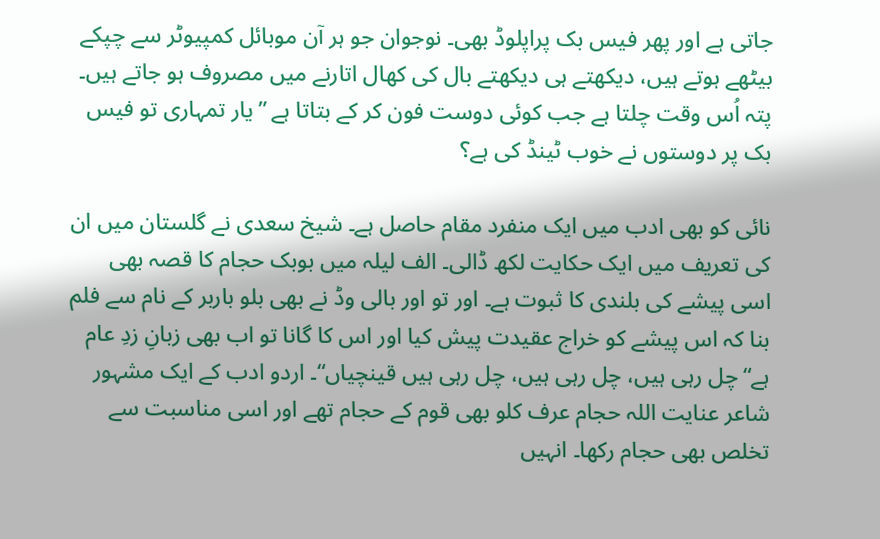جاتی ہے اور پھر فیس بک پراپلوڈ بھی۔ نوجوان جو ہر آن موبائل کمپیوٹر سے چپکے بیٹھے ہوتے ہیں، دیکھتے ہی دیکھتے بال کی کھال اتارنے میں مصروف ہو جاتے ہیں۔ پتہ اُس وقت چلتا ہے جب کوئی دوست فون کر کے بتاتا ہے ”یار تمہاری تو فیس بک پر دوستوں نے خوب ٹینڈ کی ہے؟

نائی کو بھی ادب میں ایک منفرد مقام حاصل ہے۔ شیخ سعدی نے گلستان میں ان کی تعریف میں ایک حکایت لکھ ڈالی۔ الف لیلہ میں بوبک حجام کا قصہ بھی اسی پیشے کی بلندی کا ثبوت ہے۔ اور تو اور بالی وڈ نے بھی بلو باربر کے نام سے فلم بنا کہ اس پیشے کو خراج عقیدت پیش کیا اور اس کا گانا تو اب بھی زبانِ زدِ عام ہے“چل رہی ہیں، چل رہی ہیں، چل رہی ہیں قینچیاں“۔ اردو ادب کے ایک مشہور شاعر عنایت اللہ حجام عرف کلو بھی قوم کے حجام تھے اور اسی مناسبت سے تخلص بھی حجام رکھا۔ انہیں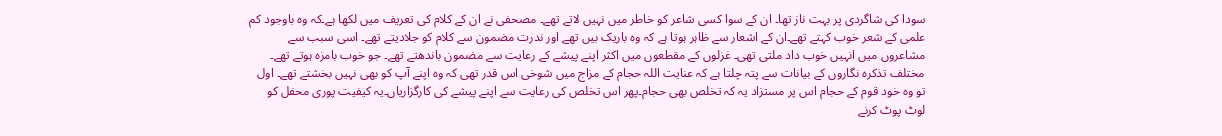سودا کی شاگردی پر بہت ناز تھا۔ ان کے سوا کسی شاعر کو خاطر میں نہیں لاتے تھے۔ مصحفی نے ان کے کلام کی تعریف میں لکھا ہے۔کہ وہ باوجود کم علمی کے شعر خوب کہتے تھے۔ان کے اشعار سے ظاہر ہوتا ہے کہ وہ باریک بیں تھے اور ندرت مضمون سے کلام کو جلادیتے تھے۔ اسی سبب سے مشاعروں میں انہیں خوب داد ملتی تھی۔ غزلوں کے مقطعوں میں اکثر اپنے پیشے کے رعایت سے مضمون باندھتے تھے۔ جو خوب بامزہ ہوتے تھے۔ مختلف تذکرہ نگاروں کے بیانات سے پتہ چلتا ہے کہ عنایت اللہ حجام کے مزاج میں شوخی اس قدر تھی کہ وہ اپنے آپ کو بھی نہیں بخشتے تھے۔ اول تو وہ خود قوم کے حجام اس پر مستزاد یہ کہ تخلص بھی حجام۔پھر اس تخلص کی رعایت سے اپنے پیشے کی کارگزاریاں۔یہ کیفیت پوری محفل کو لوٹ پوٹ کرنے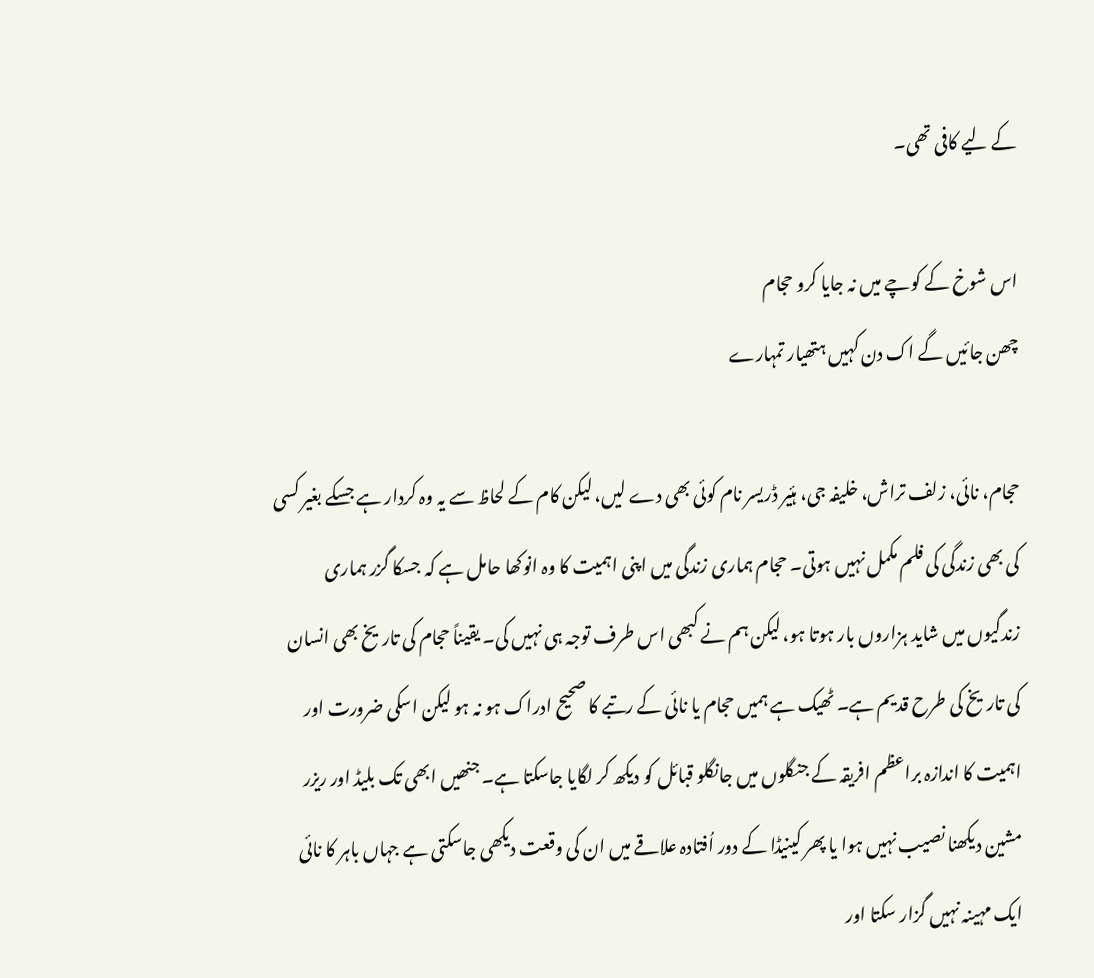کے لیے کافی تھی۔

اس شوخ کے کوچے میں نہ جایا کرو حجام
چھن جائیں گے اک دن کہیں ہتھیار تمہارے

حجام، نائی، زلف تراش، خلیفہ جی، ہئیر ڈریسر نام کوئی بھی دے لیں، لیکن کام کے لحاظ سے یہ وہ کردار ہے جسکے بغیر کسی کی بھی زندگی کی فلم مکمل نہیں ہوتی۔ حجام ہماری زندگی میں اپنی اہمیت کا وہ انوکھا حامل ہے کہ جسکا گزر ہماری زندگیوں میں شاید ہزاروں بار ہوتا ہو، لیکن ہم نے کبھی اس طرف توجہ ہی نہیں کی۔ یقیناً حجام کی تاریخ بھی انسان کی تاریخ کی طرح قدیم ہے۔ ٹھیک ہے ہمیں حجام یا نائی کے رتبے کا صحیح ادراک ہو نہ ہو لیکن اسکی ضرورت اور اہمیت کا اندازہ براعظم افریقہ کے جنگلوں میں جانگلو قبائل کو دیکھ کر لگایا جاسکتا ہے۔ جنھیں ابھی تک بلیڈ اور ریزر مشین دیکھنا نصیب نہیں ہوا یا پھر کینیڈا کے دور اُفتادہ علاقے میں ان کی وقعت دیکھی جاسکتی ہے جہاں باہر کا نائی ایک مہینہ نہیں گزار سکتا اور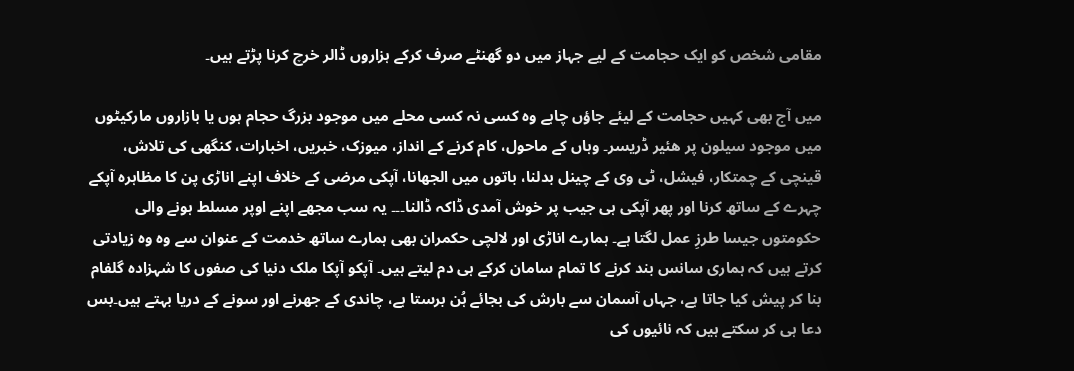مقامی شخص کو ایک حجامت کے لیے جہاز میں دو گھنٹے صرف کرکے ہزاروں ڈالر خرچ کرنا پڑتے ہیں۔

میں آج بھی کہیں حجامت کے لیئے جاؤں چاہے وہ کسی نہ کسی محلے میں موجود بزرگ حجام ہوں یا بازاروں مارکیٹوں میں موجود سیلون پر ھئیر ڈریسر۔ وہاں کے ماحول، کام کرنے کے انداز، میوزک، خبریں، اخبارات، کنگھی کی تلاش، قینچی کے چمتکار، فیشل، ٹی وی کے چینل بدلنا، باتوں میں الجھانا، آپکی مرضی کے خلاف اپنے اناڑی پن کا مظاہرہ آپکے چہرے کے ساتھ کرنا اور پھر آپکی ہی جیب پر خوش آمدی ڈاکہ ڈالنا۔۔۔ یہ سب مجھے اپنے اوپر مسلط ہونے والی حکومتوں جیسا طرزِ عمل لگتا ہے۔ ہمارے اناڑی اور لالچی حکمران بھی ہمارے ساتھ خدمت کے عنوان سے وہ وہ زیادتی کرتے ہیں کہ ہماری سانس بند کرنے کا تمام سامان کرکے ہی دم لیتے ہیں۔ آپکو آپکا ملک دنیا کی صفوں کا شہزادہ گلفام بنا کر پیش کیا جاتا ہے، جہاں آسمان سے بارش کی بجائے ہُن برستا ہے، چاندی کے جھرنے اور سونے کے دریا بہتے ہیں۔بس دعا ہی کر سکتے ہیں کہ نائیوں کی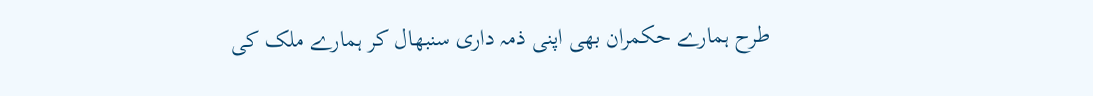طرح ہمارے حکمران بھی اپنی ذمہ داری سنبھال کر ہمارے ملک کی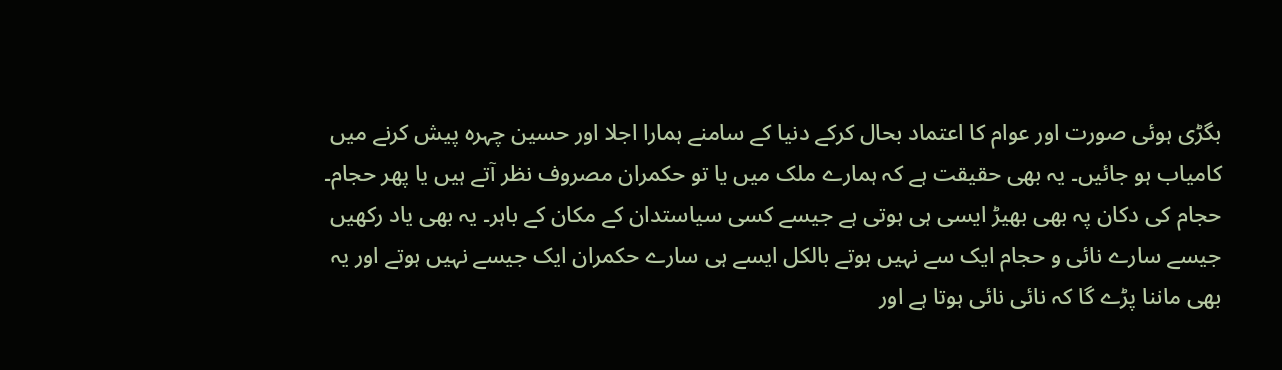بگڑی ہوئی صورت اور عوام کا اعتماد بحال کرکے دنیا کے سامنے ہمارا اجلا اور حسین چہرہ پیش کرنے میں کامیاب ہو جائیں۔ یہ بھی حقیقت ہے کہ ہمارے ملک میں یا تو حکمران مصروف نظر آتے ہیں یا پھر حجام۔ حجام کی دکان پہ بھی بھیڑ ایسی ہی ہوتی ہے جیسے کسی سیاستدان کے مکان کے باہر۔ یہ بھی یاد رکھیں جیسے سارے نائی و حجام ایک سے نہیں ہوتے بالکل ایسے ہی سارے حکمران ایک جیسے نہیں ہوتے اور یہ بھی ماننا پڑے گا کہ نائی نائی ہوتا ہے اور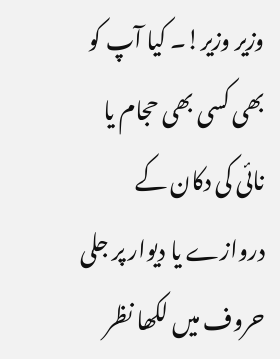وزیر وزیر!۔ کیا آپ کو بھی کسی بھی حجام یا نائی کی دکان کے دروازے یا دیوار پر جلی حروف میں لکھا نظر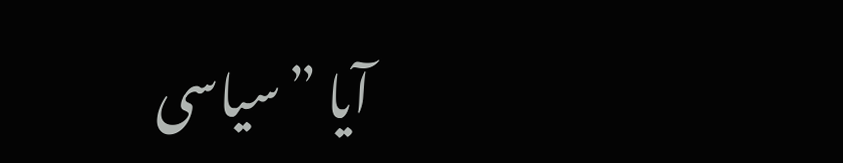آیا ”سیاسی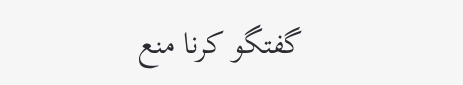گفتگو کرنا منع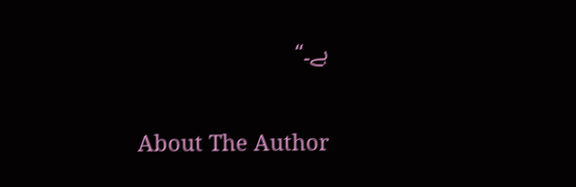ہے۔‘‘

About The Author